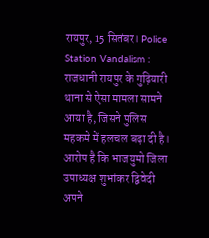रायपुर, 15 सितंबर। Police Station Vandalism : राजधानी रायपुर के गुढ़ियारी थाना से ऐसा मामला सामने आया है, जिसने पुलिस महकमे में हलचल बढ़ा दी है। आरोप है कि भाजयुमो जिला उपाध्यक्ष शुभांकर द्विवेदी अपने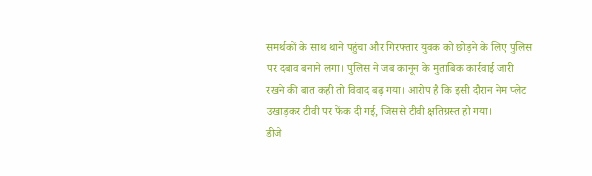समर्थकों के साथ थाने पहुंचा और गिरफ्तार युवक को छोड़ने के लिए पुलिस पर दबाव बनाने लगा। पुलिस ने जब कानून के मुताबिक कार्रवाई जारी रखने की बात कही तो विवाद बढ़ गया। आरोप है कि इसी दौरान नेम प्लेट उखाड़कर टीवी पर फेंक दी गई, जिससे टीवी क्षतिग्रस्त हो गया।
डीजे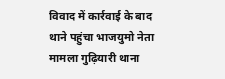विवाद में कार्रवाई के बाद थाने पहुंचा भाजयुमो नेता
मामला गुढ़ियारी थाना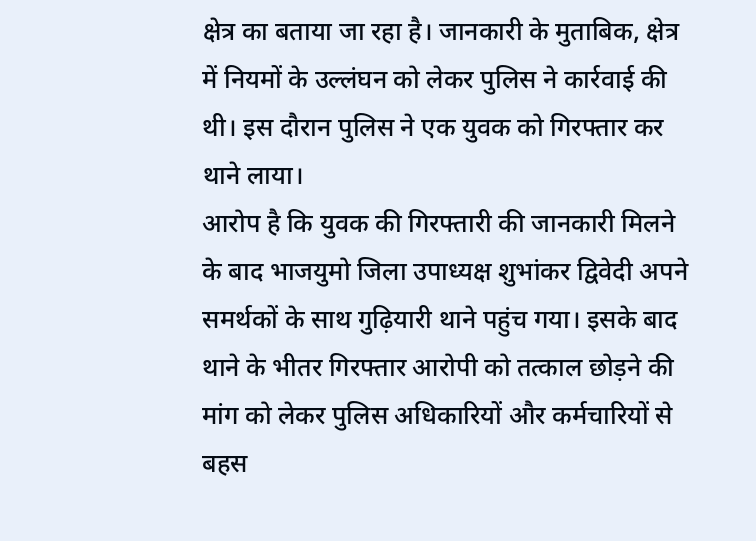क्षेत्र का बताया जा रहा है। जानकारी के मुताबिक, क्षेत्र में नियमों के उल्लंघन को लेकर पुलिस ने कार्रवाई की थी। इस दौरान पुलिस ने एक युवक को गिरफ्तार कर थाने लाया।
आरोप है कि युवक की गिरफ्तारी की जानकारी मिलने के बाद भाजयुमो जिला उपाध्यक्ष शुभांकर द्विवेदी अपने समर्थकों के साथ गुढ़ियारी थाने पहुंच गया। इसके बाद थाने के भीतर गिरफ्तार आरोपी को तत्काल छोड़ने की मांग को लेकर पुलिस अधिकारियों और कर्मचारियों से बहस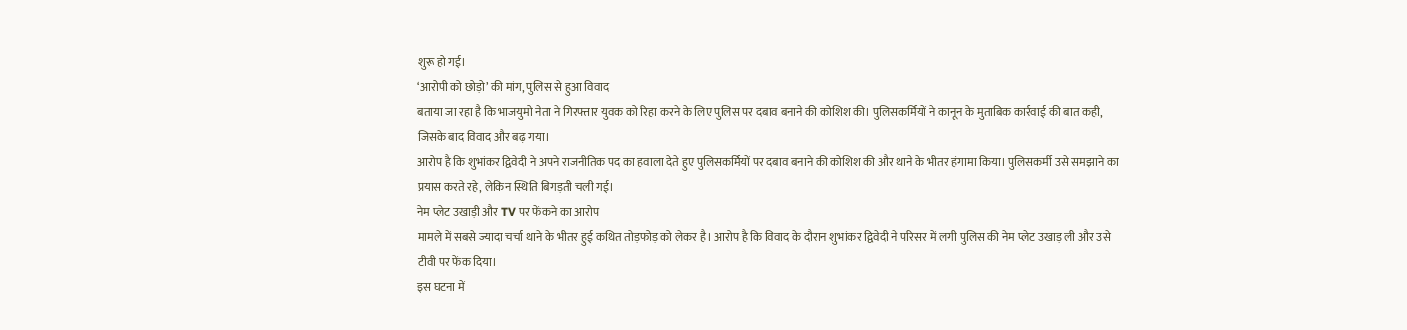शुरू हो गई।
‘आरोपी को छोड़ो’ की मांग, पुलिस से हुआ विवाद
बताया जा रहा है कि भाजयुमो नेता ने गिरफ्तार युवक को रिहा करने के लिए पुलिस पर दबाव बनाने की कोशिश की। पुलिसकर्मियों ने कानून के मुताबिक कार्रवाई की बात कही, जिसके बाद विवाद और बढ़ गया।
आरोप है कि शुभांकर द्विवेदी ने अपने राजनीतिक पद का हवाला देते हुए पुलिसकर्मियों पर दबाव बनाने की कोशिश की और थाने के भीतर हंगामा किया। पुलिसकर्मी उसे समझाने का प्रयास करते रहे, लेकिन स्थिति बिगड़ती चली गई।
नेम प्लेट उखाड़ी और TV पर फेंकने का आरोप
मामले में सबसे ज्यादा चर्चा थाने के भीतर हुई कथित तोड़फोड़ को लेकर है। आरोप है कि विवाद के दौरान शुभांकर द्विवेदी ने परिसर में लगी पुलिस की नेम प्लेट उखाड़ ली और उसे टीवी पर फेंक दिया।
इस घटना में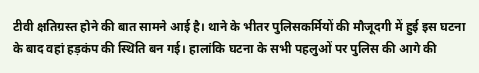टीवी क्षतिग्रस्त होने की बात सामने आई है। थाने के भीतर पुलिसकर्मियों की मौजूदगी में हुई इस घटना के बाद वहां हड़कंप की स्थिति बन गई। हालांकि घटना के सभी पहलुओं पर पुलिस की आगे की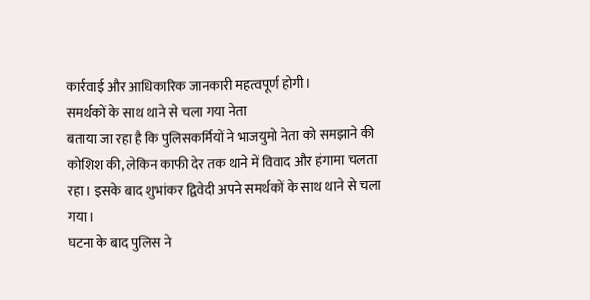कार्रवाई और आधिकारिक जानकारी महत्वपूर्ण होगी।
समर्थकों के साथ थाने से चला गया नेता
बताया जा रहा है कि पुलिसकर्मियों ने भाजयुमो नेता को समझाने की कोशिश की, लेकिन काफी देर तक थाने में विवाद और हंगामा चलता रहा। इसके बाद शुभांकर द्विवेदी अपने समर्थकों के साथ थाने से चला गया।
घटना के बाद पुलिस ने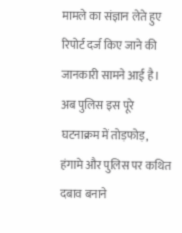मामले का संज्ञान लेते हुए रिपोर्ट दर्ज किए जाने की जानकारी सामने आई है। अब पुलिस इस पूरे घटनाक्रम में तोड़फोड़, हंगामे और पुलिस पर कथित दबाव बनाने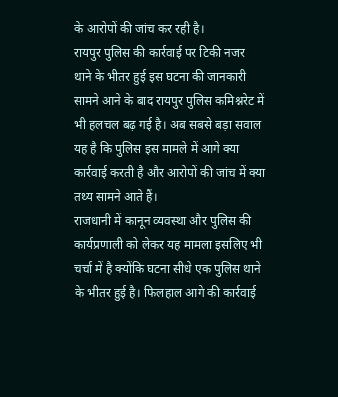के आरोपों की जांच कर रही है।
रायपुर पुलिस की कार्रवाई पर टिकी नजर
थाने के भीतर हुई इस घटना की जानकारी सामने आने के बाद रायपुर पुलिस कमिश्नरेट में भी हलचल बढ़ गई है। अब सबसे बड़ा सवाल यह है कि पुलिस इस मामले में आगे क्या कार्रवाई करती है और आरोपों की जांच में क्या तथ्य सामने आते हैं।
राजधानी में कानून व्यवस्था और पुलिस की कार्यप्रणाली को लेकर यह मामला इसलिए भी चर्चा में है क्योंकि घटना सीधे एक पुलिस थाने के भीतर हुई है। फिलहाल आगे की कार्रवाई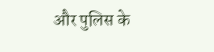और पुलिस के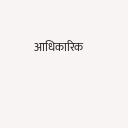आधिकारिक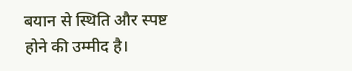बयान से स्थिति और स्पष्ट होने की उम्मीद है।